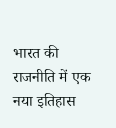भारत की राजनीति में एक नया इतिहास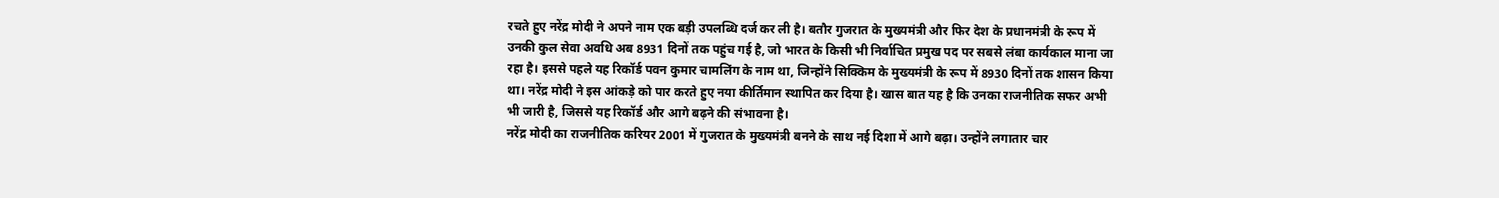रचते हुए नरेंद्र मोदी ने अपने नाम एक बड़ी उपलब्धि दर्ज कर ली है। बतौर गुजरात के मुख्यमंत्री और फिर देश के प्रधानमंत्री के रूप में उनकी कुल सेवा अवधि अब 8931 दिनों तक पहुंच गई है, जो भारत के किसी भी निर्वाचित प्रमुख पद पर सबसे लंबा कार्यकाल माना जा रहा है। इससे पहले यह रिकॉर्ड पवन कुमार चामलिंग के नाम था, जिन्होंने सिक्किम के मुख्यमंत्री के रूप में 8930 दिनों तक शासन किया था। नरेंद्र मोदी ने इस आंकड़े को पार करते हुए नया कीर्तिमान स्थापित कर दिया है। खास बात यह है कि उनका राजनीतिक सफर अभी भी जारी है, जिससे यह रिकॉर्ड और आगे बढ़ने की संभावना है।
नरेंद्र मोदी का राजनीतिक करियर 2001 में गुजरात के मुख्यमंत्री बनने के साथ नई दिशा में आगे बढ़ा। उन्होंने लगातार चार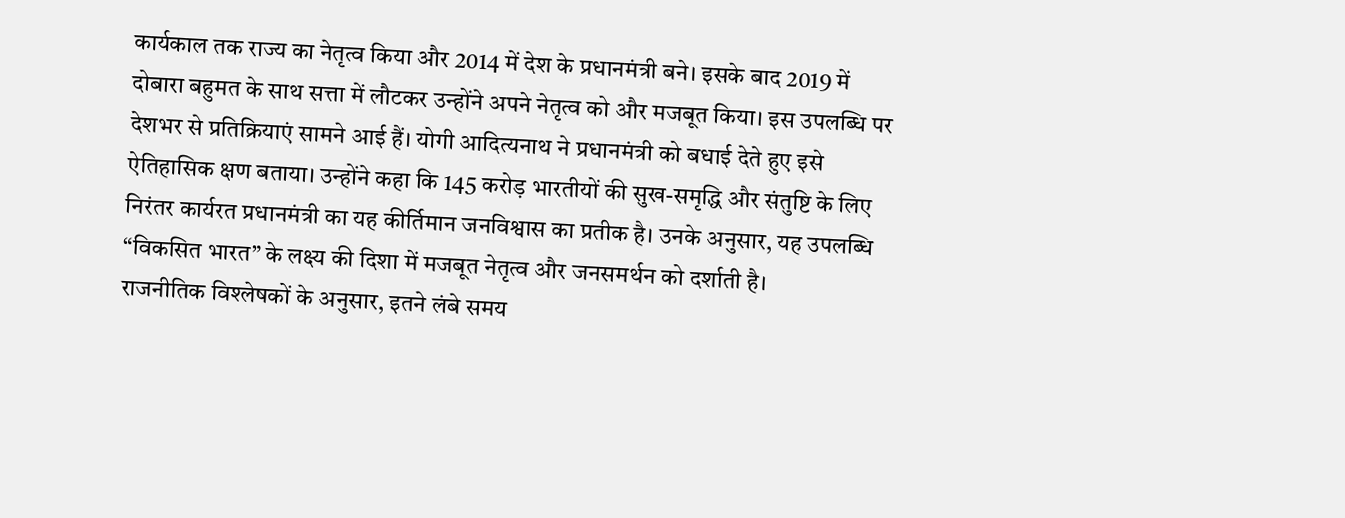कार्यकाल तक राज्य का नेतृत्व किया और 2014 में देश के प्रधानमंत्री बने। इसके बाद 2019 में दोबारा बहुमत के साथ सत्ता में लौटकर उन्होंने अपने नेतृत्व को और मजबूत किया। इस उपलब्धि पर देशभर से प्रतिक्रियाएं सामने आई हैं। योगी आदित्यनाथ ने प्रधानमंत्री को बधाई देते हुए इसे ऐतिहासिक क्षण बताया। उन्होंने कहा कि 145 करोड़ भारतीयों की सुख-समृद्धि और संतुष्टि के लिए निरंतर कार्यरत प्रधानमंत्री का यह कीर्तिमान जनविश्वास का प्रतीक है। उनके अनुसार, यह उपलब्धि “विकसित भारत” के लक्ष्य की दिशा में मजबूत नेतृत्व और जनसमर्थन को दर्शाती है।
राजनीतिक विश्लेषकों के अनुसार, इतने लंबे समय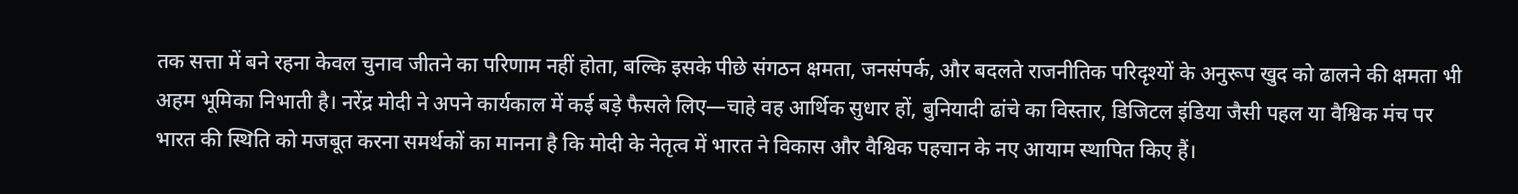तक सत्ता में बने रहना केवल चुनाव जीतने का परिणाम नहीं होता, बल्कि इसके पीछे संगठन क्षमता, जनसंपर्क, और बदलते राजनीतिक परिदृश्यों के अनुरूप खुद को ढालने की क्षमता भी अहम भूमिका निभाती है। नरेंद्र मोदी ने अपने कार्यकाल में कई बड़े फैसले लिए—चाहे वह आर्थिक सुधार हों, बुनियादी ढांचे का विस्तार, डिजिटल इंडिया जैसी पहल या वैश्विक मंच पर भारत की स्थिति को मजबूत करना समर्थकों का मानना है कि मोदी के नेतृत्व में भारत ने विकास और वैश्विक पहचान के नए आयाम स्थापित किए हैं।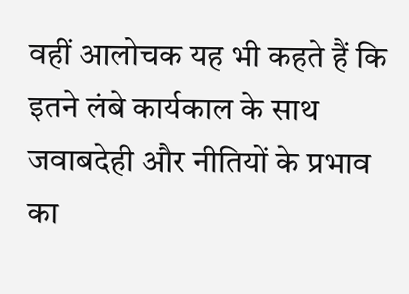वहीं आलोचक यह भी कहते हैं कि इतने लंबे कार्यकाल के साथ जवाबदेही और नीतियों के प्रभाव का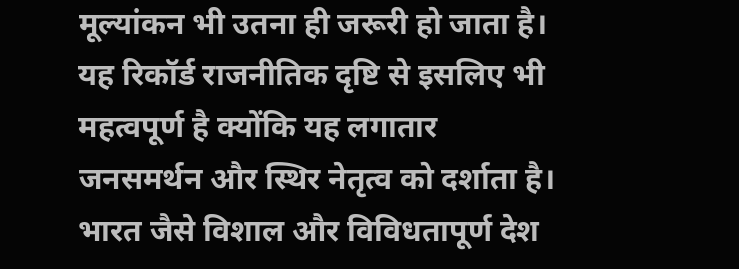मूल्यांकन भी उतना ही जरूरी हो जाता है।
यह रिकॉर्ड राजनीतिक दृष्टि से इसलिए भी महत्वपूर्ण है क्योंकि यह लगातार जनसमर्थन और स्थिर नेतृत्व को दर्शाता है। भारत जैसे विशाल और विविधतापूर्ण देश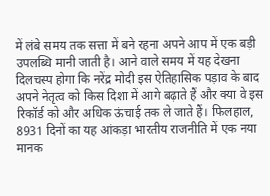में लंबे समय तक सत्ता में बने रहना अपने आप में एक बड़ी उपलब्धि मानी जाती है। आने वाले समय में यह देखना दिलचस्प होगा कि नरेंद्र मोदी इस ऐतिहासिक पड़ाव के बाद अपने नेतृत्व को किस दिशा में आगे बढ़ाते हैं और क्या वे इस रिकॉर्ड को और अधिक ऊंचाई तक ले जाते हैं। फिलहाल, 8931 दिनों का यह आंकड़ा भारतीय राजनीति में एक नया मानक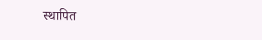स्थापित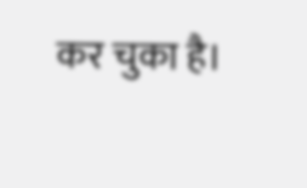कर चुका है।